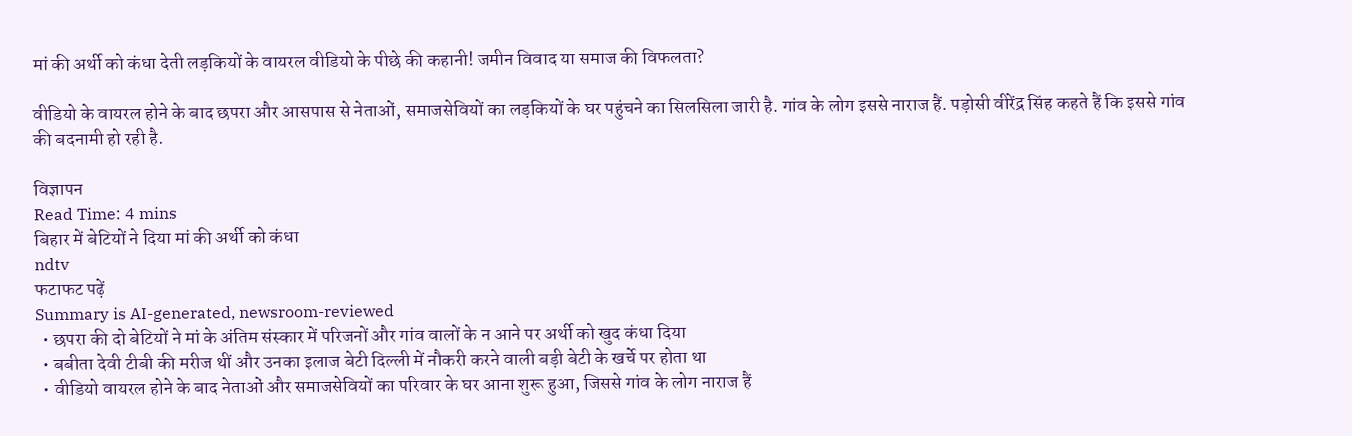मां की अर्थी को कंधा देती लड़कियों के वायरल वीडियो के पीछे की कहानी! जमीन विवाद या समाज की विफलता?

वीडियो के वायरल होने के बाद छपरा और आसपास से नेताओं, समाजसेवियों का लड़कियों के घर पहुंचने का सिलसिला जारी है. गांव के लोग इससे नाराज हैं. पड़ोसी वीरेंद्र सिंह कहते हैं कि इससे गांव की बदनामी हो रही है.

विज्ञापन
Read Time: 4 mins
बिहार में बेटियों ने दिया मां की अर्थी को कंधा
ndtv
फटाफट पढ़ें
Summary is AI-generated, newsroom-reviewed
  • छपरा की दो बेटियों ने मां के अंतिम संस्कार में परिजनों और गांव वालों के न आने पर अर्थी को खुद कंधा दिया
  • बबीता देवी टीबी की मरीज थीं और उनका इलाज बेटी दिल्ली में नौकरी करने वाली बड़ी बेटी के खर्चे पर होता था
  • वीडियो वायरल होने के बाद नेताओं और समाजसेवियों का परिवार के घर आना शुरू हुआ, जिससे गांव के लोग नाराज हैं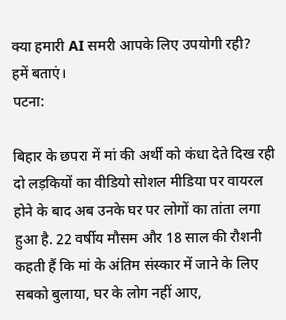क्या हमारी AI समरी आपके लिए उपयोगी रही?
हमें बताएं।
पटना:

बिहार के छपरा में मां की अर्थी को कंधा देते दिख रही दो लड़कियों का वीडियो सोशल मीडिया पर वायरल होने के बाद अब उनके घर पर लोगों का तांता लगा हुआ है. 22 वर्षीय मौसम और 18 साल की रौशनी कहती हैं कि मां के अंतिम संस्कार में जाने के लिए सबको बुलाया, घर के लोग नहीं आए,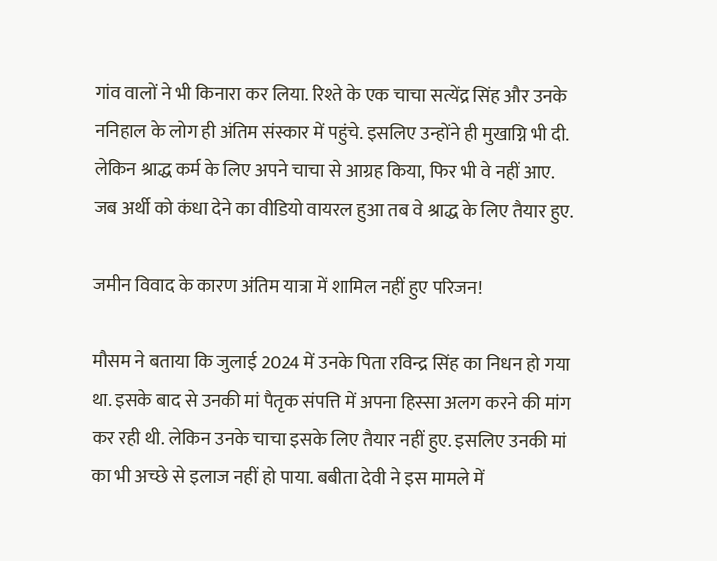गांव वालों ने भी किनारा कर लिया. रिश्ते के एक चाचा सत्येंद्र सिंह और उनके ननिहाल के लोग ही अंतिम संस्कार में पहुंचे. इसलिए उन्होंने ही मुखाग्नि भी दी. लेकिन श्राद्ध कर्म के लिए अपने चाचा से आग्रह किया, फिर भी वे नहीं आए. जब अर्थी को कंधा देने का वीडियो वायरल हुआ तब वे श्राद्ध के लिए तैयार हुए.

जमीन विवाद के कारण अंतिम यात्रा में शामिल नहीं हुए परिजन!

मौसम ने बताया कि जुलाई 2024 में उनके पिता रविन्द्र सिंह का निधन हो गया था. इसके बाद से उनकी मां पैतृक संपत्ति में अपना हिस्सा अलग करने की मांग कर रही थी. लेकिन उनके चाचा इसके लिए तैयार नहीं हुए. इसलिए उनकी मां का भी अच्छे से इलाज नहीं हो पाया. बबीता देवी ने इस मामले में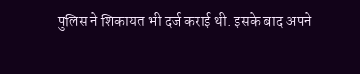पुलिस ने शिकायत भी दर्ज कराई थी. इसके बाद अपने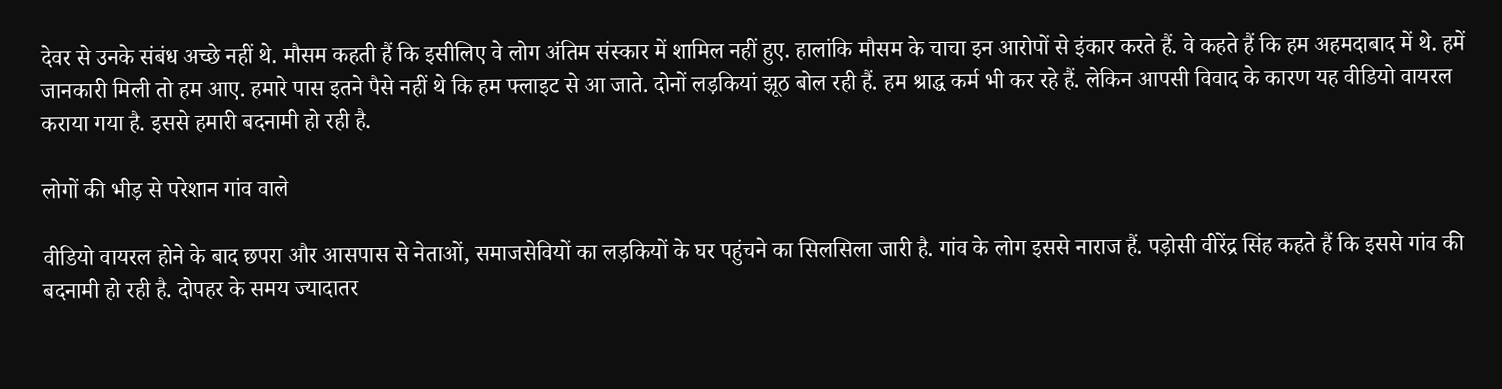देवर से उनके संबंध अच्छे नहीं थे. मौसम कहती हैं कि इसीलिए वे लोग अंतिम संस्कार में शामिल नहीं हुए. हालांकि मौसम के चाचा इन आरोपों से इंकार करते हैं. वे कहते हैं कि हम अहमदाबाद में थे. हमें जानकारी मिली तो हम आए. हमारे पास इतने पैसे नहीं थे कि हम फ्लाइट से आ जाते. दोनों लड़कियां झूठ बोल रही हैं. हम श्राद्ध कर्म भी कर रहे हैं. लेकिन आपसी विवाद के कारण यह वीडियो वायरल कराया गया है. इससे हमारी बदनामी हो रही है.

लोगों की भीड़ से परेशान गांव वाले

वीडियो वायरल होने के बाद छपरा और आसपास से नेताओं, समाजसेवियों का लड़कियों के घर पहुंचने का सिलसिला जारी है. गांव के लोग इससे नाराज हैं. पड़ोसी वीरेंद्र सिंह कहते हैं कि इससे गांव की बदनामी हो रही है. दोपहर के समय ज्यादातर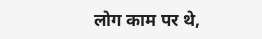लोग काम पर थे,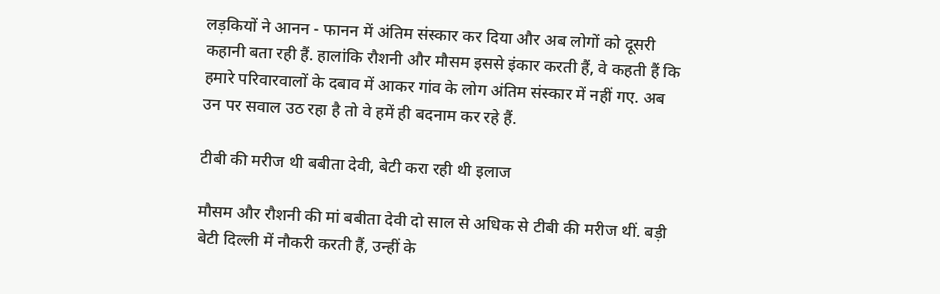लड़कियों ने आनन - फानन में अंतिम संस्कार कर दिया और अब लोगों को दूसरी कहानी बता रही हैं. हालांकि रौशनी और मौसम इससे इंकार करती हैं, वे कहती हैं कि हमारे परिवारवालों के दबाव में आकर गांव के लोग अंतिम संस्कार में नहीं गए. अब उन पर सवाल उठ रहा है तो वे हमें ही बदनाम कर रहे हैं.

टीबी की मरीज थी बबीता देवी, बेटी करा रही थी इलाज

मौसम और रौशनी की मां बबीता देवी दो साल से अधिक से टीबी की मरीज थीं. बड़ी बेटी दिल्ली में नौकरी करती हैं, उन्हीं के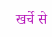खर्चे से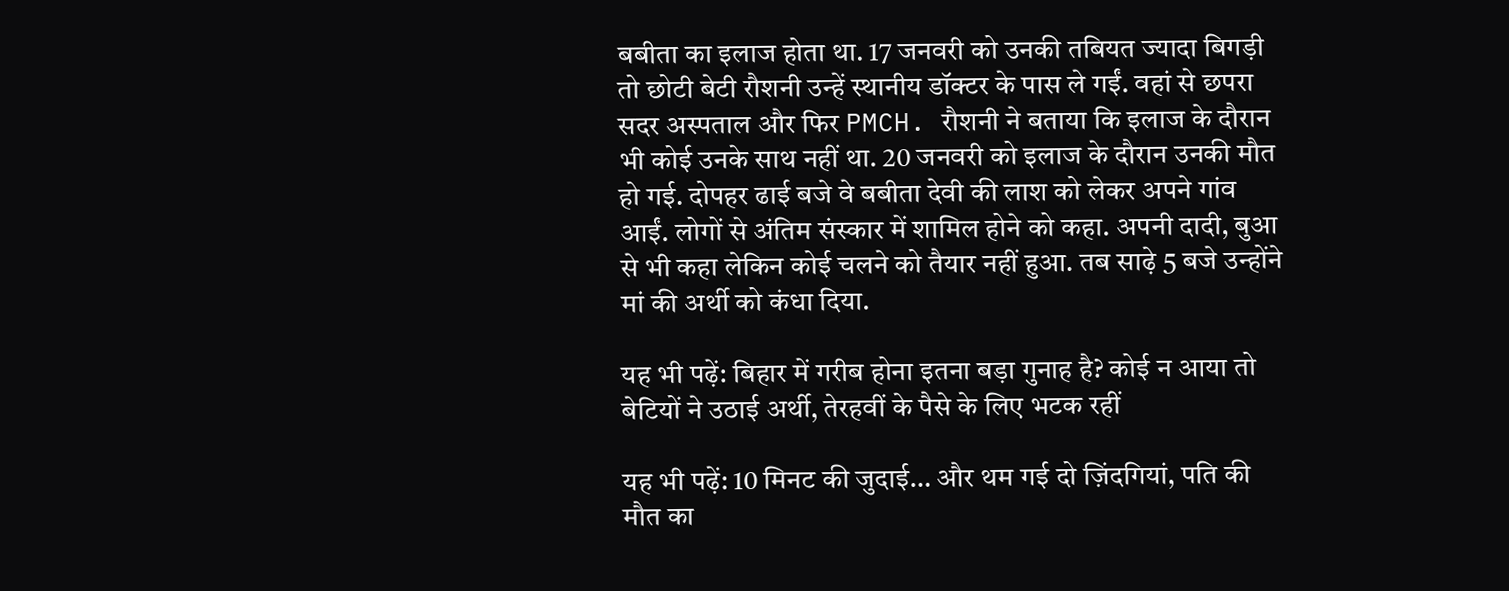बबीता का इलाज होता था. 17 जनवरी को उनकी तबियत ज्यादा बिगड़ी तो छोटी बेटी रौशनी उन्हें स्थानीय डॉक्टर के पास ले गईं. वहां से छपरा सदर अस्पताल और फिर PMCH. रौशनी ने बताया कि इलाज के दौरान भी कोई उनके साथ नहीं था. 20 जनवरी को इलाज के दौरान उनकी मौत हो गई. दोपहर ढाई बजे वे बबीता देवी की लाश को लेकर अपने गांव आईं. लोगों से अंतिम संस्कार में शामिल होने को कहा. अपनी दादी, बुआ से भी कहा लेकिन कोई चलने को तैयार नहीं हुआ. तब साढ़े 5 बजे उन्होंने मां की अर्थी को कंधा दिया.

यह भी पढ़ें: बिहार में गरीब होना इतना बड़ा गुनाह है? कोई न आया तो बेटियों ने उठाई अर्थी, तेरहवीं के पैसे के लिए भटक रहीं

यह भी पढ़ें: 10 मिनट की जुदाई… और थम गई दो ज़िंदगियां, पति की मौत का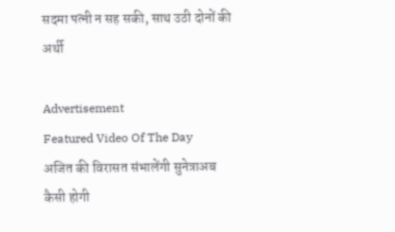सदमा पत्नी न सह सकी, साथ उठी दोनों की अर्थी

Advertisement
Featured Video Of The Day
अजित की विरासत संभालेंगी सुनेत्राअब कैसी होगी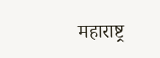महाराष्ट्र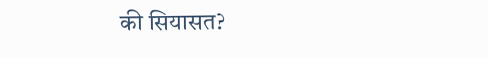की सियासत?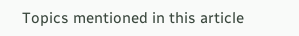Topics mentioned in this article